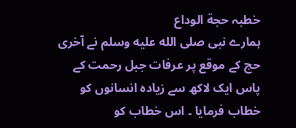خطبہ حجة الوداع
ہمارے نبی صلى الله عليه وسلم نے آخری حج کے موقع پر عرفات جبل رحمت کے پاس ایک لاکھ سے زیادہ انسانوں کو خطاب فرمایا ۔ اس خطاب کو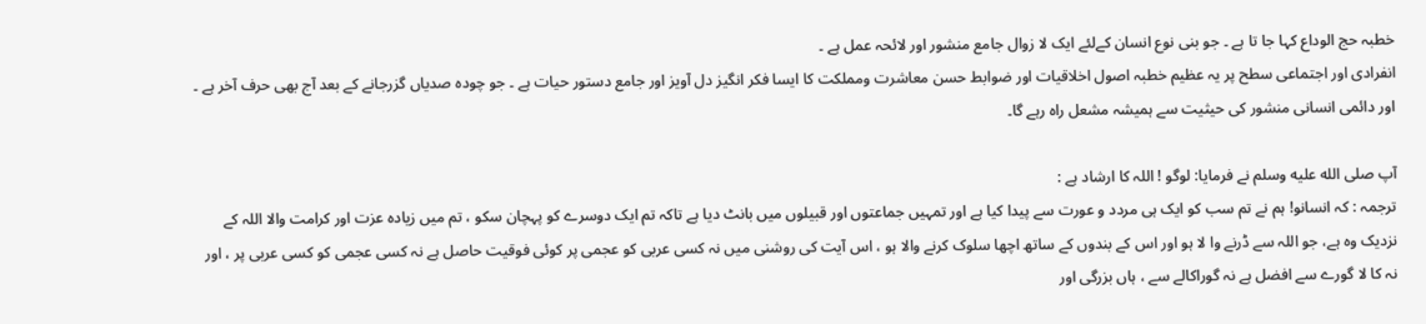خطبہ حج الوداع کہا جا تا ہے ۔ جو بنی نوع انسان کےلئے ایک لا زوال جامع منشور اور لائحہ عمل ہے ۔
انفرادی اور اجتماعی سطح پر یہ عظیم خطبہ اصول اخلاقیات اور ضوابط حسن معاشرت ومملکت کا ایسا فکر انگیز دل آویز اور جامع دستور حیات ہے ۔ جو چودہ صدیاں گزرجانے کے بعد آج بھی حرف آخر ہے ۔ اور دائمی انسانی منشور کی حیثیت سے ہمیشہ مشعل راہ رہے گا۔

آپ صلى الله عليه وسلم نے فرمایا: لوگو ! اللہ کا ارشاد ہے :
ترجمہ : کہ انسانو! ہم نے تم سب کو ایک ہی مردد و عورت سے پیدا کیا ہے اور تمہیں جماعتوں اور قبیلوں میں بانٹ دیا ہے تاکہ تم ایک دوسرے کو پہچان سکو ، تم میں زیادہ عزت اور کرامت والا اللہ کے نزدیک وہ ہے، جو اللہ سے ڈرنے وا لا ہو اور اس کے بندوں کے ساتھ اچھا سلوک کرنے والا ہو ، اس آیت کی روشنی میں نہ کسی عربی کو عجمی پر کوئی فوقیت حاصل ہے نہ کسی عجمی کو کسی عربی پر ، اور نہ کا لا گورے سے افضل ہے نہ گوراکالے سے ، ہاں بزرگی اور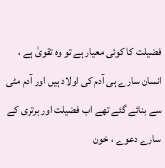فضیلت کا کوئی معیار ہے تو وہ تقویٰ ہے ، انسان سارے ہی آدم کی اولاد ہیں اور آدم مٹی سے بنائے گئے تھے اب فضیلت اور برتری کے سارے دعوے ، خون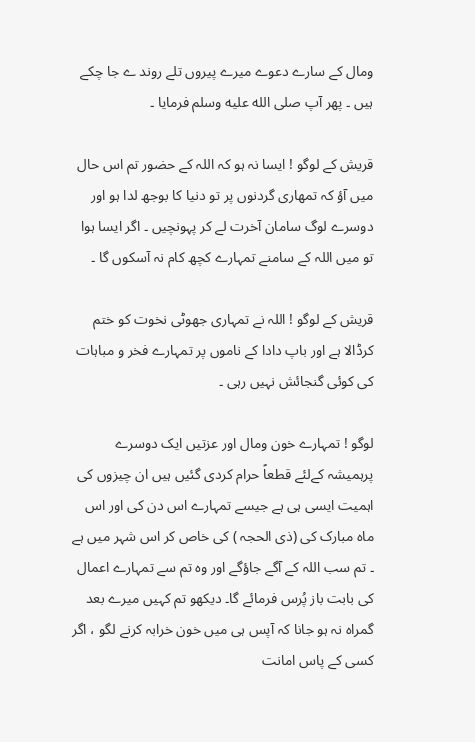ومال کے سارے دعوے میرے پیروں تلے روند ے جا چکے ہیں ۔ پھر آپ صلى الله عليه وسلم فرمایا ۔

قریش کے لوگو ! ایسا نہ ہو کہ اللہ کے حضور تم اس حال میں آؤ کہ تمھاری گردنوں پر تو دنیا کا بوجھ لدا ہو اور دوسرے لوگ سامان آخرت لے کر پہونچیں ۔ اگر ایسا ہوا تو میں اللہ کے سامنے تمہارے کچھ کام نہ آسکوں گا ۔

قریش کے لوگو ! اللہ نے تمہاری جھوٹی نخوت کو ختم کرڈالا ہے اور باپ دادا کے ناموں پر تمہارے فخر و مباہات کی کوئی گنجائش نہیں رہی ۔

لوگو ! تمہارے خون ومال اور عزتیں ایک دوسرے پرہمیشہ کےلئے قطعاً حرام کردی گئیں ہیں ان چیزوں کی اہمیت ایسی ہی ہے جیسے تمہارے اس دن کی اور اس ماہ مبارک کی (ذی الحجہ ) کی خاص کر اس شہر میں ہے ۔ تم سب اللہ کے آگے جاؤگے اور وہ تم سے تمہارے اعمال کی بابت باز پُرس فرمائے گا۔ دیکھو تم کہیں میرے بعد گمراہ نہ ہو جانا کہ آپس ہی میں خون خرابہ کرنے لگو ، اگر کسی کے پاس امانت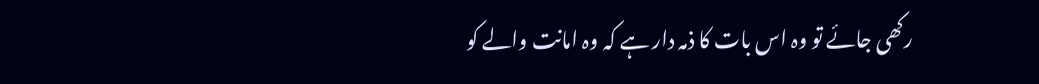رکھی جائے تو وہ اس بات کا ذمہ دار ہے کہ وہ امانت والے کو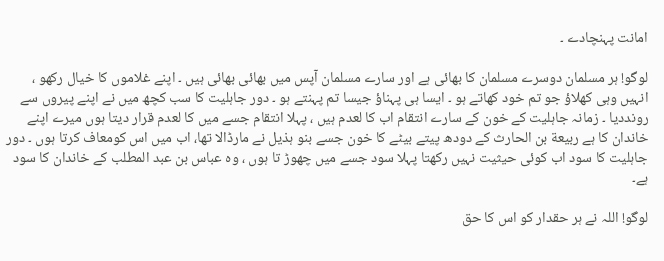امانت پہنچادے ۔

لوگو! ہر مسلمان دوسرے مسلمان کا بھائی ہے اور سارے مسلمان آپس میں بھائی بھائی ہیں ۔ اپنے غلاموں کا خیال رکھو ، انہیں وہی کھلاؤ جو تم خود کھاتے ہو ۔ ایسا ہی پہناؤ جیسا تم پہنتے ہو ۔ دور جاہلیت کا سب کچھ میں نے اپنے پیروں سے رونددیا ۔ زمانہ جاہلیت کے خون کے سارے انتقام اب کا لعدم ہیں ، پہلا انتقام جسے میں کا لعدم قرار دیتا ہوں میرے اپنے خاندان کا ہے ربیعة بن الحارث کے دودھ پیتے بیٹے کا خون جسے بنو ہذیل نے مارڈالا تھا، اب میں اس کومعاف کرتا ہوں ۔ دور جاہلیت کا سود اب کوئی حیثیت نہیں رکھتا پہلا سود جسے میں چھوڑ تا ہوں ، وہ عباس بن عبد المطلب کے خاندان کا سود ہے۔

لوگو! اللہ نے ہر حقدار کو اس کا حق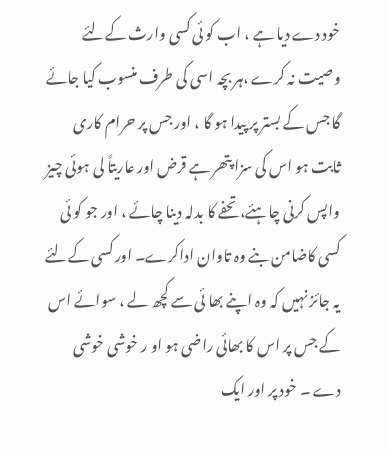خود دے دیا ہے ، اب کو ئی کسی وارث کےلئے وصیت نہ کرے ،ہر بچہ اسی کی طرف منسوب کیا جائے گا جس کے بستر پر پیدا ہو گا ، اور جس پر حرام کاری ثابت ہو اس کی سزا پتھر ہے قرض اور عاریتاً لی ہوئی چیز واپس کرنی چاہئے، تحفے کا بدلہ دینا چائے ، اور جو کو ئی کسی کاضامن بنے وہ تاوان اداکرے۔ اور کسی کےلئے یہ جائز نہیں کہ وہ اپنے بھا ئی سے کچھ لے ، سوائے اس کے جس پر اس کا بھائی راضی ہو او ر خوشی خوشی دے ۔ خود پر اور ایک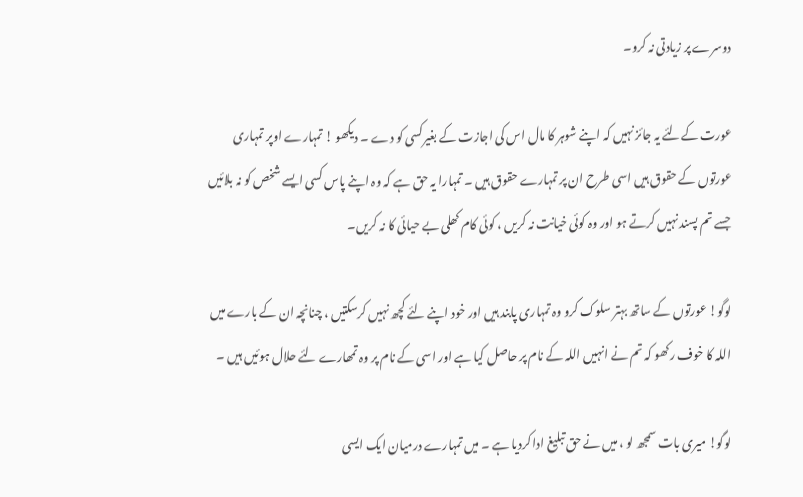دوسرے پر زیادتی نہ کرو۔

عورت کےلئے یہ جائز نہیں کہ اپنے شوہر کا مال اس کی اجازت کے بغیرکسی کو دے ۔ دیکھو ! تمہارے اوپر تمہاری عورتوں کے حقوق ہیں اسی طرح ان پر تمہارے حقوق ہیں ۔ تمہارا یہ حق ہے کہ وہ اپنے پاس کسی ایسے شخص کو نہ بلائیں جسے تم پسند نہیں کرتے ہو اور وہ کوئی خیانت نہ کریں ، کوئی کام کھلی بے حیائی کا نہ کریں۔

لوگو! عورتوں کے ساتھ بہتر سلوک کرو وہ تمہاری پابند ہیں اور خود اپنے لئے کچھ نہیں کرسکتیں ، چنانچہ ان کے بارے میں اللہ کا خوف رکھو کہ تم نے انہیں اللہ کے نام پر حاصل کیا ہے اور اسی کے نام پر وہ تمھارے لئے حلال ہوئیں ہیں ۔

لوگو! میری بات سمجھ لو ، میں نے حق تبلیغ ادا کردیا ہے ۔ میں تمہارے درمیان ایک ایسی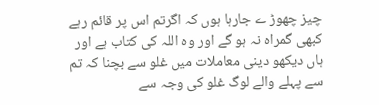چیز چھوڑ ے جارہا ہوں کہ اگرتم اس پر قائم رہے کبھی گمراہ نہ ہو گے اور وہ اللہ کی کتاب ہے اور ہاں دیکھو دینی معاملات میں غلو سے بچنا کہ تم سے پہلے والے لوگ غلو کی وجہ سے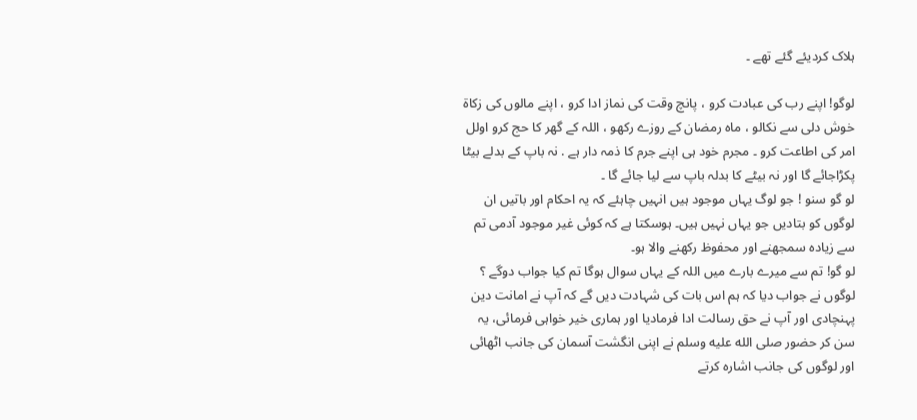ہلاک کردیئے گئے تھے ۔

لوگو! اپنے رب کی عبادت کرو ، پانچ وقت کی نماز ادا کرو ، اپنے مالوں کی زکاة خوش دلی سے نکالو ، ماہ رمضان کے روزے رکھو ، اللہ کے گھر کا حج کرو اولل امر کی اطاعت کرو ۔ مجرم خود ہی اپنے جرم کا ذمہ دار ہے . نہ باپ کے بدلے بیٹا پکڑاجائے گا اور نہ بیٹے کا بدلہ باپ سے لیا جائے گا ۔
لو گو سنو ! جو لوگ یہاں موجود ہیں انہیں چاہئے کہ یہ احکام اور باتیں ان لوگوں کو بتادیں جو یہاں نہیں ہیں۔ ہوسکتا ہے کہ کوئی غیر موجود آدمی تم سے زیادہ سمجھنے اور محفوظ رکھنے والا ہو۔
لو گو! تم سے میرے بارے میں اللہ کے یہاں سوال ہوگا تم کیا جواب دوگے ؟ لوگوں نے جواب دیا کہ ہم اس بات کی شہادت دیں گے کہ آپ نے امانت دین پہنچادی اور آپ نے حق رسالت ادا فرمادیا اور ہماری خیر خواہی فرمائی، یہ سن کر حضور صلى الله عليه وسلم نے اپنی انگشت آسمان کی جانب اٹھائی اور لوگوں کی جانب اشارہ کرتے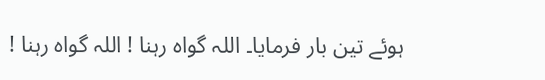ہوئے تین بار فرمایا۔ اللہ گواہ رہنا ! اللہ گواہ رہنا !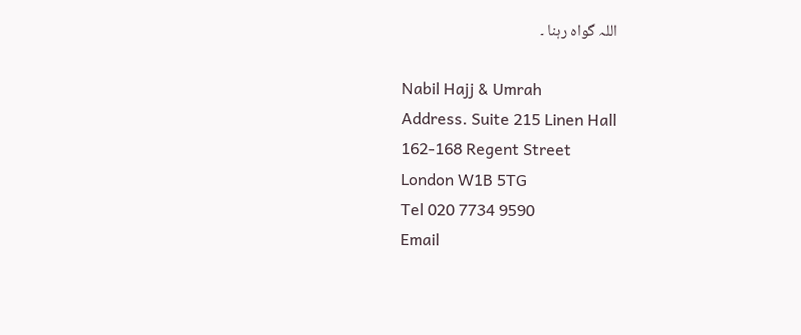اللہ گواہ رہنا ۔

Nabil Hajj & Umrah
Address. Suite 215 Linen Hall
162-168 Regent Street
London W1B 5TG
Tel 020 7734 9590
Email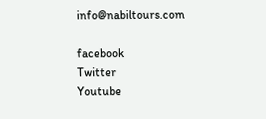info@nabiltours.com

facebook
Twitter
Youtube